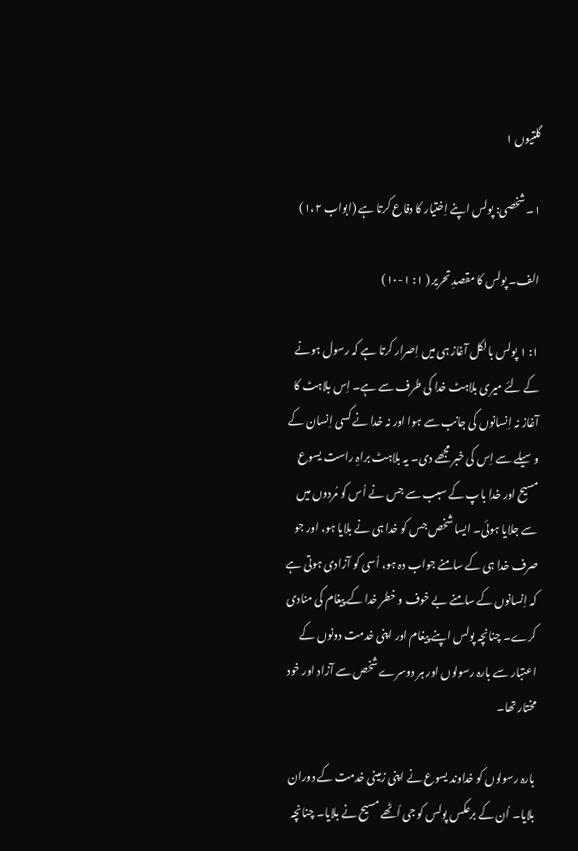گلتیوں ۱

۱۔ شخصی: پولس اپنے اِختیار کا دفاع کرتا ہے (ابواب ۱،۲)

الف۔ پولس کا مقصدِ تحریر ( ۱: ۱-۱۰)

۱: ۱ پولس بالکل آغاز ہی میں اِصرار کرتا ہے کہ رسول ہونے کے لئے میری بلاہٹ خدا کی طرف سے ہے۔ اِس بلاہٹ کا آغاز نہ اِنسانوں کی جانب سے ہوا اور نہ خدا نے کسی اِنسان کے وسیلے سے اِس کی خبر مجھے دی۔ یہ بلاہٹ براہِ راست یسوع مسیح اور خدا باپ کے سبب سے جس نے اُس کو مُردوں میں سے جلایا ہوئی۔ ایسا شخص جس کو خدا ہی نے بلایا ہو، اور جو صرف خدا ہی کے سامنے جواب دہ ہو، اُسی کو آزادی ہوتی ہے کہ اِنسانوں کے سامنے بے خوف و خطر خدا کے پیغام کی منادی کرے۔ چنانچہ پولس اپنے پیغام اور اپنی خدمت دونوں کے اعتبار سے بارہ رسولوں اور ہر دوسرے شخص سے آزاد اور خود مختار تھا۔

بارہ رسولوں کو خداوند یسوع نے اپنی زمینی خدمت کے دوران بلایا۔ اُن کے برعکس پولس کو جی اُٹھے مسیح نے بلایا۔ چنانچہ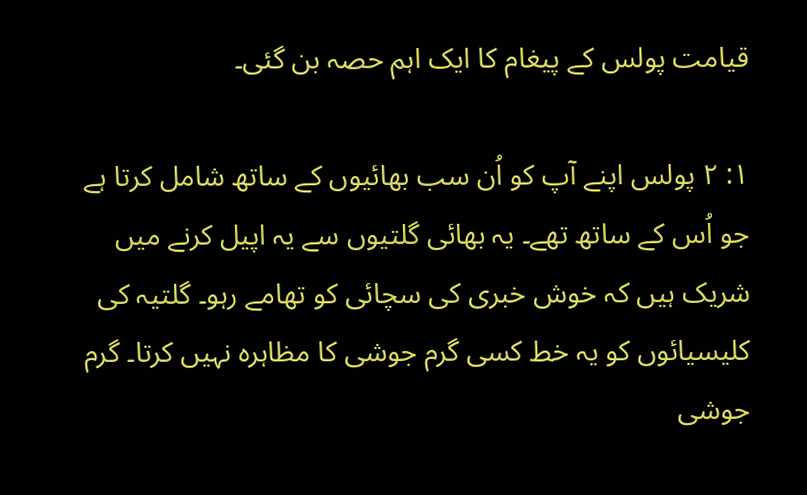قیامت پولس کے پیغام کا ایک اہم حصہ بن گئی۔

۱: ۲ پولس اپنے آپ کو اُن سب بھائیوں کے ساتھ شامل کرتا ہے جو اُس کے ساتھ تھے۔ یہ بھائی گلتیوں سے یہ اپیل کرنے میں شریک ہیں کہ خوش خبری کی سچائی کو تھامے رہو۔ گلتیہ کی کلیسیائوں کو یہ خط کسی گرم جوشی کا مظاہرہ نہیں کرتا۔ گرم جوشی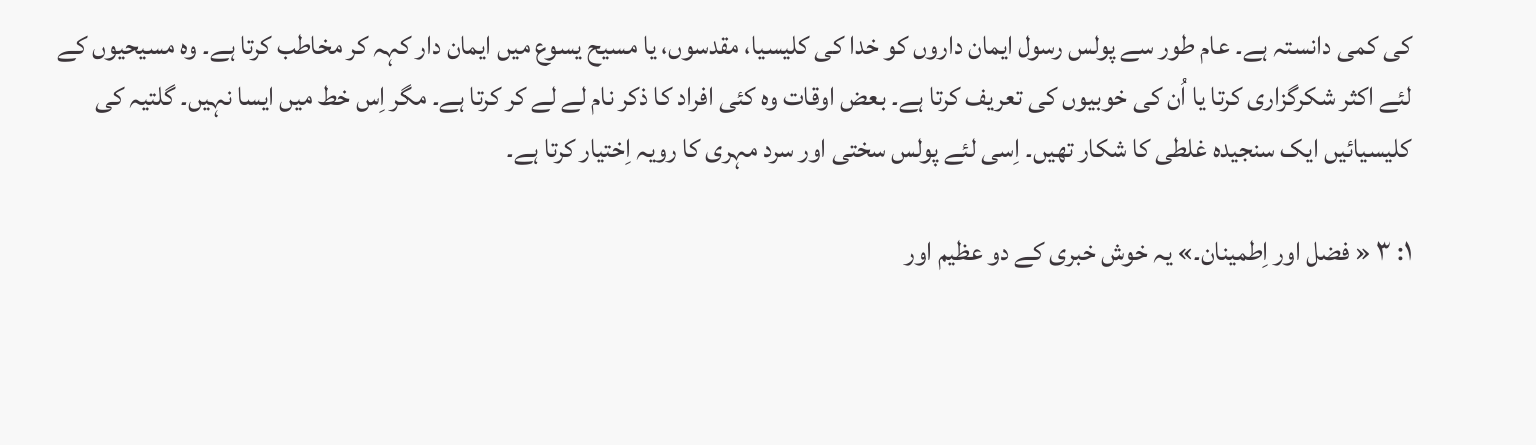کی کمی دانستہ ہے۔ عام طور سے پولس رسول ایمان داروں کو خدا کی کلیسیا، مقدسوں، یا مسیح یسوع میں ایمان دار کہہ کر مخاطب کرتا ہے۔ وہ مسیحیوں کے لئے اکثر شکرگزاری کرتا یا اُن کی خوبیوں کی تعریف کرتا ہے۔ بعض اوقات وہ کئی افراد کا ذکر نام لے لے کر کرتا ہے۔ مگر اِس خط میں ایسا نہیں۔ گلتیہ کی کلیسیائیں ایک سنجیدہ غلطی کا شکار تھیں۔ اِسی لئے پولس سختی اور سرد مہری کا رویہ اِختیار کرتا ہے۔

۱: ۳ « فضل اور اِطمینان۔» یہ خوش خبری کے دو عظیم اور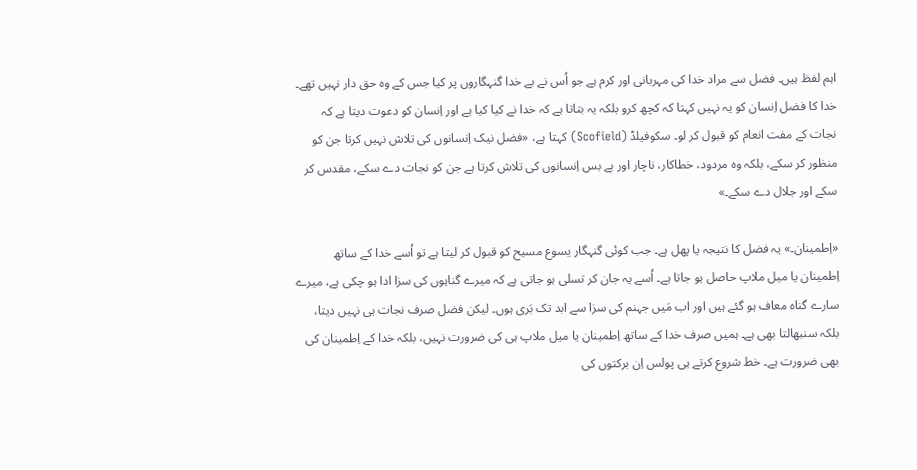اہم لفظ ہیں۔ فضل سے مراد خدا کی مہربانی اور کرم ہے جو اُس نے بے خدا گنہگاروں پر کیا جس کے وہ حق دار نہیں تھے۔ خدا کا فضل اِنسان کو یہ نہیں کہتا کہ کچھ کرو بلکہ یہ بتاتا ہے کہ خدا نے کیا کیا ہے اور اِنسان کو دعوت دیتا ہے کہ نجات کے مفت انعام کو قبول کر لو۔ سکوفیلڈ (Scofield) کہتا ہے، «فضل نیک اِنسانوں کی تلاش نہیں کرتا جن کو منظور کر سکے، بلکہ وہ مردود، خطاکار، ناچار اور بے بس اِنسانوں کی تلاش کرتا ہے جن کو نجات دے سکے، مقدس کر سکے اور جلال دے سکے۔»

«اِطمینان۔» یہ فضل کا نتیجہ یا پھل ہے۔ جب کوئی گنہگار یسوع مسیح کو قبول کر لیتا ہے تو اُسے خدا کے ساتھ اِطمینان یا میل ملاپ حاصل ہو جاتا ہے۔ اُسے یہ جان کر تسلی ہو جاتی ہے کہ میرے گناہوں کی سزا ادا ہو چکی ہے، میرے سارے گناہ معاف ہو گئے ہیں اور اب مَیں جہنم کی سزا سے ابد تک بَری ہوں۔ لیکن فضل صرف نجات ہی نہیں دیتا، بلکہ سنبھالتا بھی ہے۔ ہمیں صرف خدا کے ساتھ اِطمینان یا میل ملاپ ہی کی ضرورت نہیں، بلکہ خدا کے اِطمینان کی بھی ضرورت ہے۔ خط شروع کرتے ہی پولس اِن برکتوں کی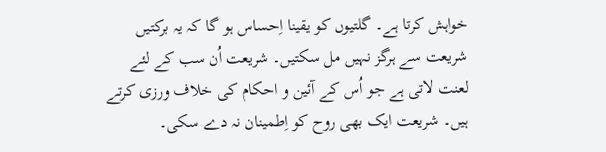خواہش کرتا ہے۔ گلتیوں کو یقینا اِحساس ہو گا کہ یہ برکتیں شریعت سے ہرگز نہیں مل سکتیں۔ شریعت اُن سب کے لئے لعنت لاتی ہے جو اُس کے آئین و احکام کی خلاف ورزی کرتے ہیں۔ شریعت ایک بھی روح کو اِطمینان نہ دے سکی۔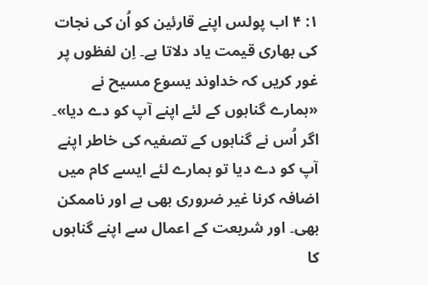۱: ۴ اب پولس اپنے قارئین کو اُن کی نجات کی بھاری قیمت یاد دلاتا ہے۔ اِن لفظوں پر غور کریں کہ خداوند یسوع مسیح نے «ہمارے گناہوں کے لئے اپنے آپ کو دے دیا»۔ اگر اُس نے گناہوں کے تصفیہ کی خاطر اپنے آپ کو دے دیا تو ہمارے لئے ایسے کام میں اضافہ کرنا غیر ضروری بھی ہے اور ناممکن بھی۔ اور شریعت کے اعمال سے اپنے گناہوں کا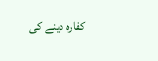کفارہ دینے کی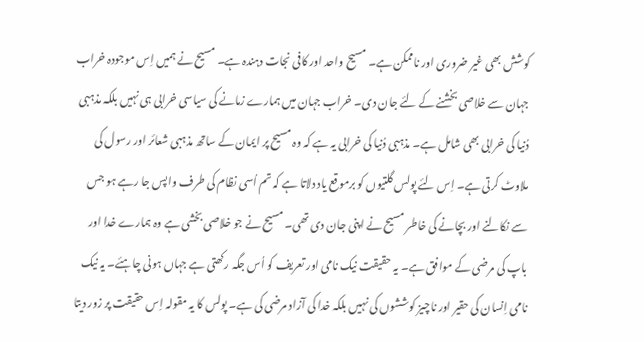کوشش بھی غیر ضروری اور ناممکن ہے۔ مسیح واحد اور کافی نجات دہندہ ہے۔ مسیح نے ہمیں اِس موجودہ خراب جہان سے خلاصی بخشنے کے لئے جان دی۔ خراب جہان میں ہمارے زمانے کی سیاسی خرابی ہی نہیں بلکہ مذہبی دُنیا کی خرابی بھی شامل ہے۔ مذہبی دُنیا کی خرابی یہ ہے کہ وہ مسیح پر ایمان کے ساتھ مذہبی شعائر اور رسول کی ملاوٹ کرتی ہے۔ اِس لئے پولس گلتیوں کو برموقع یاد دلاتا ہے کہ تم اُسی نظام کی طرف واپس جا رہے ہو جس سے نکالنے اور بچانے کی خاطر مسیح نے اپنی جان دی تھی۔ مسیح نے جو خلاصی بخشی ہے وہ ہمارے خدا اور باپ کی مرضی کے موافق ہے۔ یہ حقیقت نیک نامی اور تعریف کو اُس جگہ رکھتی ہے جہاں ہونی چاہئے۔ یہ نیک نامی اِنسان کی حقیر اور ناچیز کوششوں کی نہیں بلکہ خدا کی آزاد مرضی کی ہے۔ پولس کا یہ مقولہ اِس حقیقت پر زور دیتا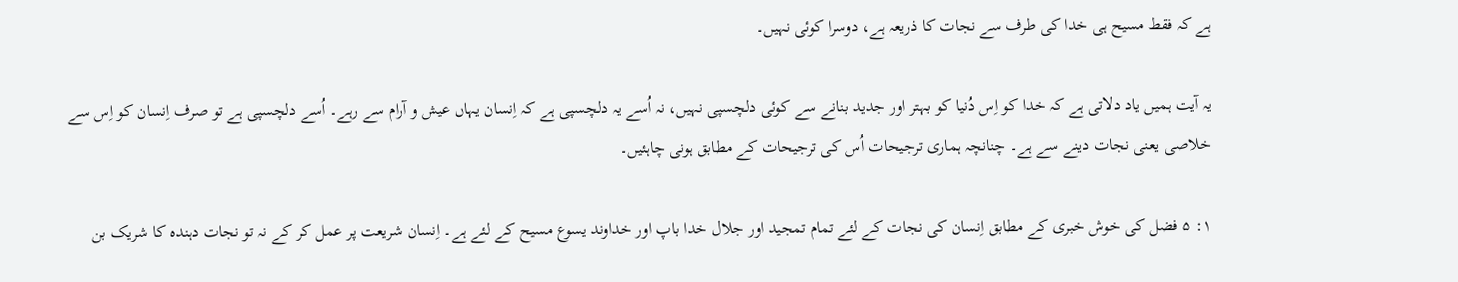ہے کہ فقط مسیح ہی خدا کی طرف سے نجات کا ذریعہ ہے، دوسرا کوئی نہیں۔

یہ آیت ہمیں یاد دلاتی ہے کہ خدا کو اِس دُنیا کو بہتر اور جدید بنانے سے کوئی دلچسپی نہیں، نہ اُسے یہ دلچسپی ہے کہ اِنسان یہاں عیش و آرام سے رہے۔ اُسے دلچسپی ہے تو صرف اِنسان کو اِس سے خلاصی یعنی نجات دینے سے ہے۔ چنانچہ ہماری ترجیحات اُس کی ترجیحات کے مطابق ہونی چاہئیں۔

۱: ۵ فضل کی خوش خبری کے مطابق اِنسان کی نجات کے لئے تمام تمجید اور جلال خدا باپ اور خداوند یسوع مسیح کے لئے ہے۔ اِنسان شریعت پر عمل کر کے نہ تو نجات دہندہ کا شریک بن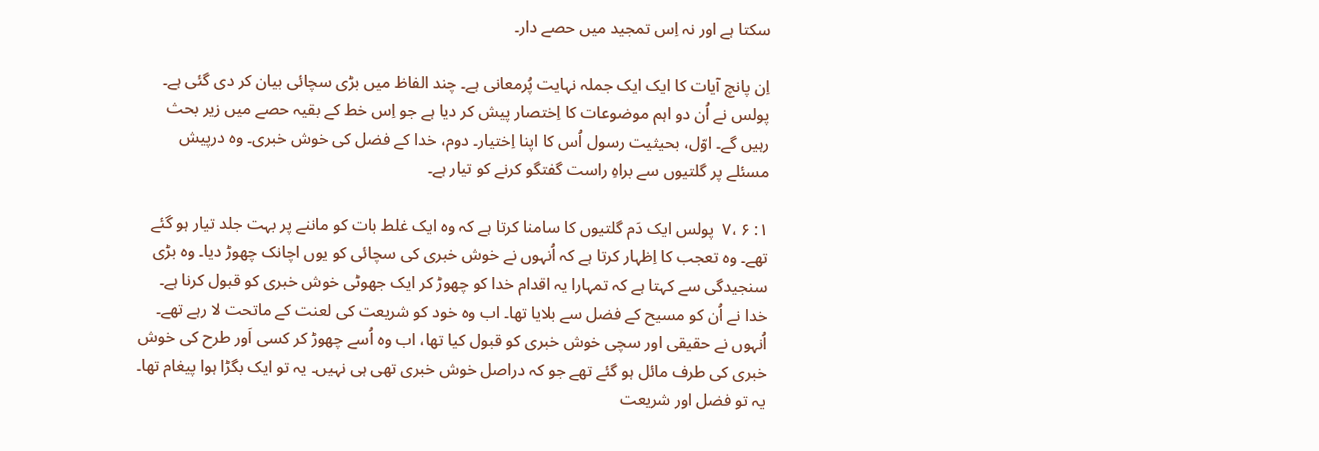سکتا ہے اور نہ اِس تمجید میں حصے دار۔

اِن پانچ آیات کا ایک ایک جملہ نہایت پُرمعانی ہے۔ چند الفاظ میں بڑی سچائی بیان کر دی گئی ہے۔ پولس نے اُن دو اہم موضوعات کا اِختصار پیش کر دیا ہے جو اِس خط کے بقیہ حصے میں زیر بحث رہیں گے۔ اوّل، بحیثیت رسول اُس کا اپنا اِختیار۔ دوم، خدا کے فضل کی خوش خبری۔ وہ درپیش مسئلے پر گلتیوں سے براہِ راست گفتگو کرنے کو تیار ہے۔

۱: ۶ ،۷  پولس ایک دَم گلتیوں کا سامنا کرتا ہے کہ وہ ایک غلط بات کو ماننے پر بہت جلد تیار ہو گئے تھے۔ وہ تعجب کا اِظہار کرتا ہے کہ اُنہوں نے خوش خبری کی سچائی کو یوں اچانک چھوڑ دیا۔ وہ بڑی سنجیدگی سے کہتا ہے کہ تمہارا یہ اقدام خدا کو چھوڑ کر ایک جھوٹی خوش خبری کو قبول کرنا ہے۔ خدا نے اُن کو مسیح کے فضل سے بلایا تھا۔ اب وہ خود کو شریعت کی لعنت کے ماتحت لا رہے تھے۔ اُنہوں نے حقیقی اور سچی خوش خبری کو قبول کیا تھا، اب وہ اُسے چھوڑ کر کسی اَور طرح کی خوش خبری کی طرف مائل ہو گئے تھے جو کہ دراصل خوش خبری تھی ہی نہیں۔ یہ تو ایک بگڑا ہوا پیغام تھا۔ یہ تو فضل اور شریعت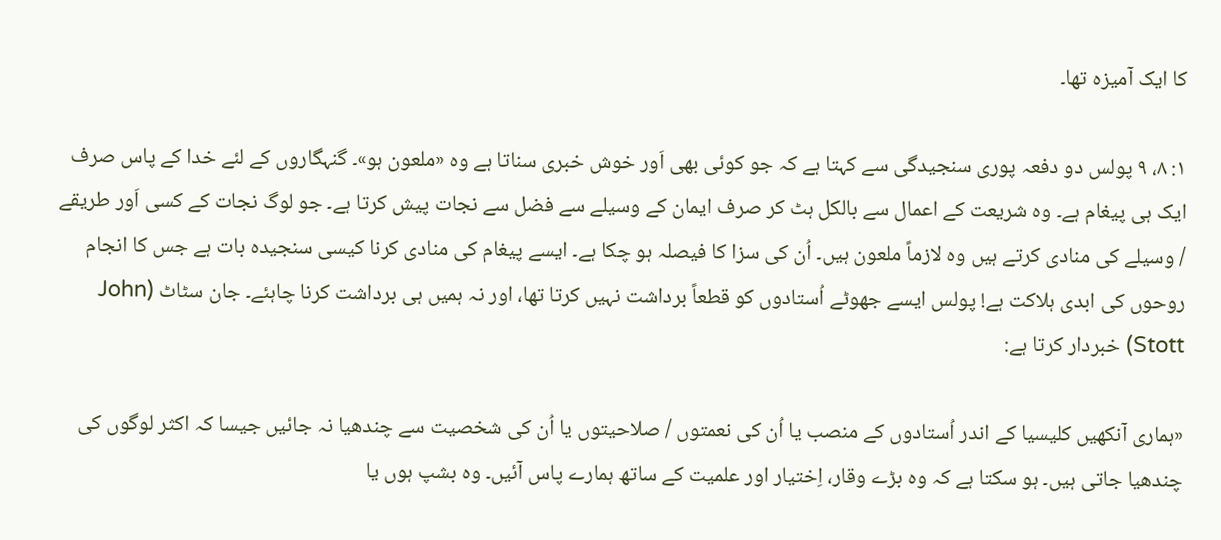کا ایک آمیزہ تھا۔

۱: ۸، ۹ پولس دو دفعہ پوری سنجیدگی سے کہتا ہے کہ جو کوئی بھی اَور خوش خبری سناتا ہے وہ «ملعون ہو»۔ گنہگاروں کے لئے خدا کے پاس صرف ایک ہی پیغام ہے۔ وہ شریعت کے اعمال سے بالکل ہٹ کر صرف ایمان کے وسیلے سے فضل سے نجات پیش کرتا ہے۔ جو لوگ نجات کے کسی اَور طریقے / وسیلے کی منادی کرتے ہیں وہ لازماً ملعون ہیں۔ اُن کی سزا کا فیصلہ ہو چکا ہے۔ ایسے پیغام کی منادی کرنا کیسی سنجیدہ بات ہے جس کا انجام روحوں کی ابدی ہلاکت ہے! پولس ایسے جھوٹے اُستادوں کو قطعاً برداشت نہیں کرتا تھا، اور نہ ہمیں ہی برداشت کرنا چاہئے۔ جان سٹاٹ (John Stott) خبردار کرتا ہے:

«ہماری آنکھیں کلیسیا کے اندر اُستادوں کے منصب یا اُن کی نعمتوں / صلاحیتوں یا اُن کی شخصیت سے چندھیا نہ جائیں جیسا کہ اکثر لوگوں کی چندھیا جاتی ہیں۔ ہو سکتا ہے کہ وہ بڑے وقار، اِختیار اور علمیت کے ساتھ ہمارے پاس آئیں۔ وہ بشپ ہوں یا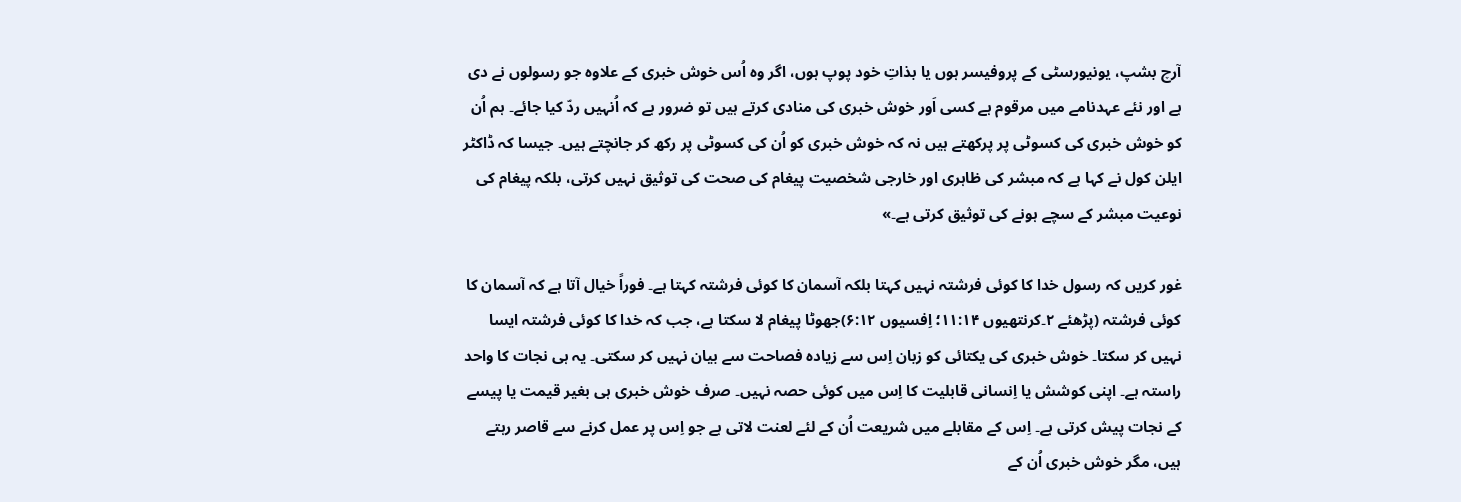آرچ بشپ، یونیورسٹی کے پروفیسر ہوں یا بذاتِ خود پوپ ہوں، اگر وہ اُس خوش خبری کے علاوہ جو رسولوں نے دی ہے اور نئے عہدنامے میں مرقوم ہے کسی اَور خوش خبری کی منادی کرتے ہیں تو ضرور ہے کہ اُنہیں ردّ کیا جائے۔ ہم اُن کو خوش خبری کی کسوٹی پر پرکھتے ہیں نہ کہ خوش خبری کو اُن کی کسوٹی پر رکھ کر جانچتے ہیں۔ جیسا کہ ڈاکٹر ایلن کول نے کہا ہے کہ مبشر کی ظاہری اور خارجی شخصیت پیغام کی صحت کی توثیق نہیں کرتی، بلکہ پیغام کی نوعیت مبشر کے سچے ہونے کی توثیق کرتی ہے۔»

غور کریں کہ رسول خدا کا کوئی فرشتہ نہیں کہتا بلکہ آسمان کا کوئی فرشتہ کہتا ہے۔ فوراً خیال آتا ہے کہ آسمان کا کوئی فرشتہ (پڑھئے ۲۔کرنتھیوں ۱۱:۱۴؛ اِفسیوں ۶:۱۲)جھوٹا پیغام لا سکتا ہے، جب کہ خدا کا کوئی فرشتہ ایسا نہیں کر سکتا۔ خوش خبری کی یکتائی کو زبان اِس سے زیادہ فصاحت سے بیان نہیں کر سکتی۔ یہ ہی نجات کا واحد راستہ ہے۔ اپنی کوشش یا اِنسانی قابلیت کا اِس میں کوئی حصہ نہیں۔ صرف خوش خبری ہی بغیر قیمت یا پیسے کے نجات پیش کرتی ہے۔ اِس کے مقابلے میں شریعت اُن کے لئے لعنت لاتی ہے جو اِس پر عمل کرنے سے قاصر رہتے ہیں، مگر خوش خبری اُن کے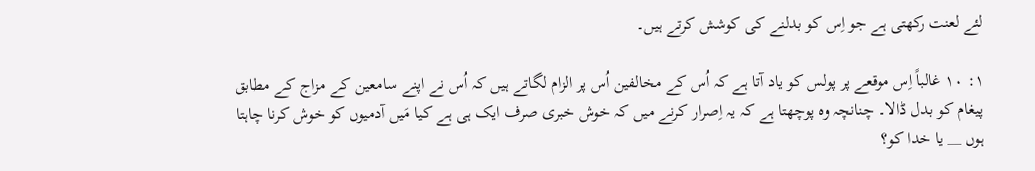لئے لعنت رکھتی ہے جو اِس کو بدلنے کی کوشش کرتے ہیں۔

۱: ۱۰ غالباً اِس موقعے پر پولس کو یاد آتا ہے کہ اُس کے مخالفین اُس پر الزام لگاتے ہیں کہ اُس نے اپنے سامعین کے مزاج کے مطابق پیغام کو بدل ڈالا۔ چنانچہ وہ پوچھتا ہے کہ یہ اِصرار کرنے میں کہ خوش خبری صرف ایک ہی ہے کیا مَیں آدمیوں کو خوش کرنا چاہتا ہوں __ یا خدا کو؟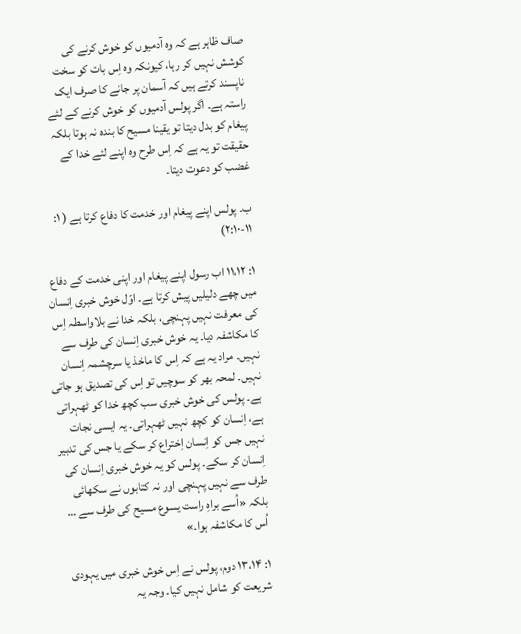صاف ظاہر ہے کہ وہ آدمیوں کو خوش کرنے کی کوشش نہیں کر رہا، کیونکہ وہ اِس بات کو سخت ناپسند کرتے ہیں کہ آسمان پر جانے کا صرف ایک راستہ ہے۔ اگر پولس آدمیوں کو خوش کرنے کے لئے پیغام کو بدل دیتا تو یقینا مسیح کا بندہ نہ ہوتا بلکہ حقیقت تو یہ ہے کہ اِس طرح وہ اپنے لئے خدا کے غضب کو دعوت دیتا۔

ب۔ پولس اپنے پیغام اور خدمت کا دفاع کرتا ہے ( ۱: ۱۱-۲:۱۰)

۱: ۱۱،۱۲ اب رسول اپنے پیغام اور اپنی خدمت کے دفاع میں چھے دلیلیں پیش کرتا ہے۔ اوّل خوش خبری اِنسان کی معرفت نہیں پہنچی، بلکہ خدا نے بلاواسطہ اِس کا مکاشفہ دیا۔ یہ خوش خبری اِنسان کی طرف سے نہیں۔ مراد یہ ہے کہ اِس کا ماخذ یا سرچشمہ اِنسان نہیں۔ لمحہ بھر کو سوچیں تو اِس کی تصدیق ہو جاتی ہے۔ پولس کی خوش خبری سب کچھ خدا کو ٹھہراتی ہے، اِنسان کو کچھ نہیں ٹھہراتی۔ یہ ایسی نجات نہیں جس کو اِنسان اِختراع کر سکے یا جس کی تدبیر اِنسان کر سکے۔ پولس کو یہ خوش خبری اِنسان کی طرف سے نہیں پہنچی اور نہ کتابوں نے سکھائی بلکہ «اُسے براہِ راست یسوع مسیح کی طرف سے … اُس کا مکاشفہ ہوا۔»

۱: ۱۳،۱۴ دوم، پولس نے اِس خوش خبری میں یہودی شریعت کو شامل نہیں کیا۔ وجہ یہ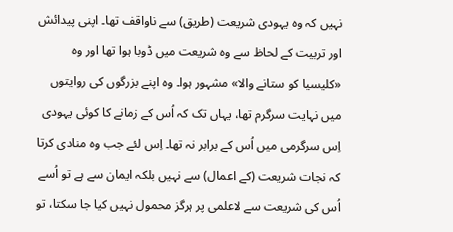نہیں کہ وہ یہودی شریعت (طریق) سے ناواقف تھا۔ اپنی پیدائش اور تربیت کے لحاظ سے وہ شریعت میں ڈوبا ہوا تھا اور وہ «کلیسیا کو ستانے والا» مشہور ہوا۔ وہ اپنے بزرگوں کی روایتوں میں نہایت سرگرم تھا، یہاں تک کہ اُس کے زمانے کا کوئی یہودی اِس سرگرمی میں اُس کے برابر نہ تھا۔ اِس لئے جب وہ منادی کرتا کہ نجات شریعت (کے اعمال) سے نہیں بلکہ ایمان سے ہے تو اُسے اُس کی شریعت سے لاعلمی پر ہرگز محمول نہیں کیا جا سکتا، تو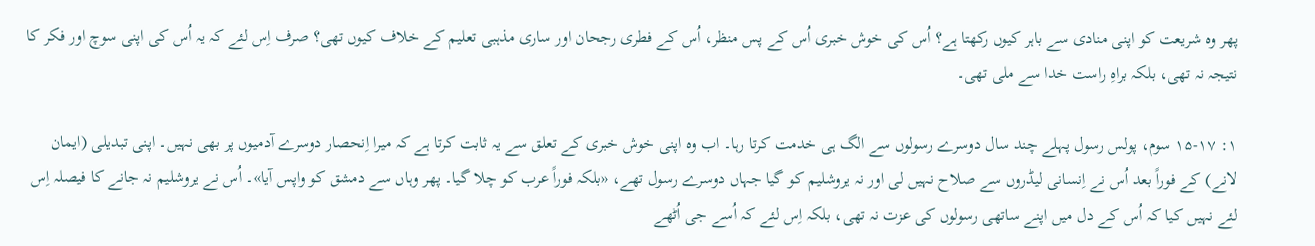پھر وہ شریعت کو اپنی منادی سے باہر کیوں رکھتا ہے؟ اُس کی خوش خبری اُس کے پس منظر، اُس کے فطری رجحان اور ساری مذہبی تعلیم کے خلاف کیوں تھی؟ صرف اِس لئے کہ یہ اُس کی اپنی سوچ اور فکر کا نتیجہ نہ تھی، بلکہ براہِ راست خدا سے ملی تھی۔

۱: ۱۵-۱۷ سوم، پولس رسول پہلے چند سال دوسرے رسولوں سے الگ ہی خدمت کرتا رہا۔ اب وہ اپنی خوش خبری کے تعلق سے یہ ثابت کرتا ہے کہ میرا اِنحصار دوسرے آدمیوں پر بھی نہیں۔ اپنی تبدیلی (ایمان لانے) کے فوراً بعد اُس نے اِنسانی لیڈروں سے صلاح نہیں لی اور نہ یروشلیم کو گیا جہاں دوسرے رسول تھے، «بلکہ فوراً عرب کو چلا گیا۔ پھر وہاں سے دمشق کو واپس آیا»۔ اُس نے یروشلیم نہ جانے کا فیصلہ اِس لئے نہیں کیا کہ اُس کے دل میں اپنے ساتھی رسولوں کی عزت نہ تھی، بلکہ اِس لئے کہ اُسے جی اُٹھے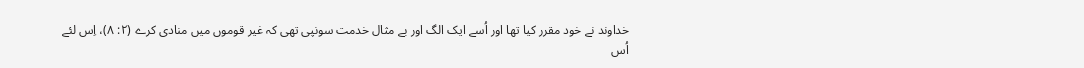خداوند نے خود مقرر کیا تھا اور اُسے ایک الگ اور بے مثال خدمت سونپی تھی کہ غیر قوموں میں منادی کرے (۲: ۸)، اِس لئے اُس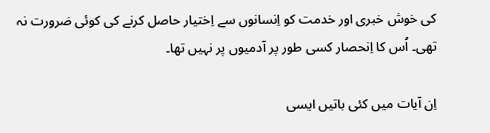کی خوش خبری اور خدمت کو اِنسانوں سے اِختیار حاصل کرنے کی کوئی ضرورت نہ تھی۔ اُس کا اِنحصار کسی طور پر آدمیوں پر نہیں تھا۔

اِن آیات میں کئی باتیں ایسی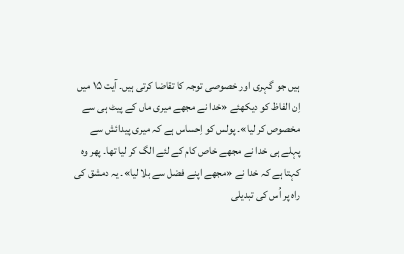ہیں جو گہری اور خصوصی توجہ کا تقاضا کرتی ہیں۔ آیت ۱۵ میں اِن الفاظ کو دیکھئے «خدا نے مجھے میری ماں کے پیٹ ہی سے مخصوص کر لیا»۔ پولس کو اِحساس ہے کہ میری پیدائش سے پہلے ہی خدا نے مجھے خاص کام کے لئے الگ کر لیا تھا۔ پھر وہ کہتا ہے کہ خدا نے «مجھے اپنے فضل سے بلا لیا»۔ یہ دمشق کی راہ پر اُس کی تبدیلی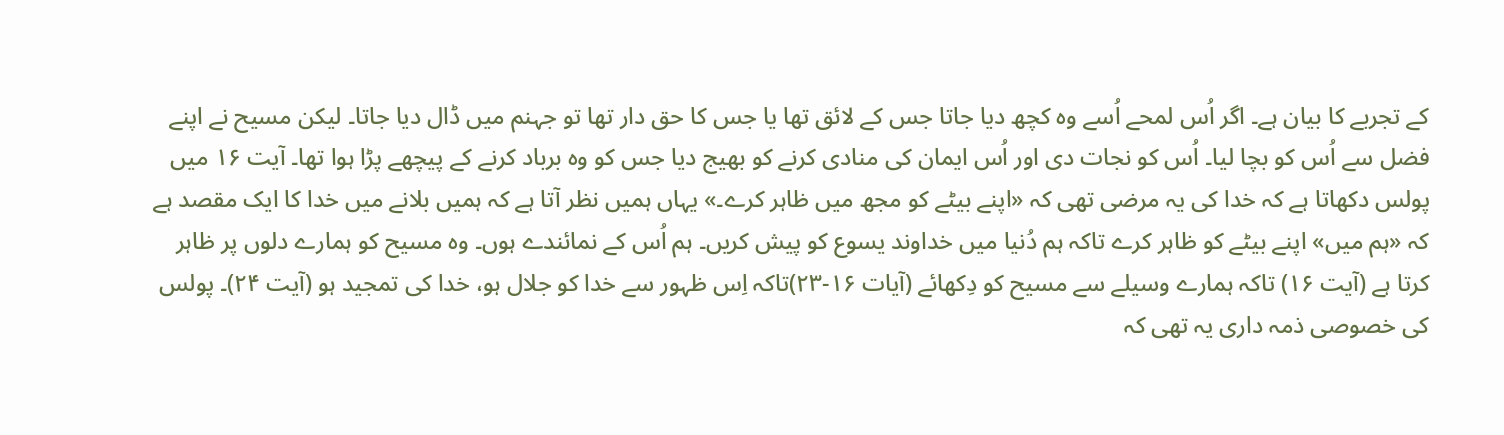کے تجربے کا بیان ہے۔ اگر اُس لمحے اُسے وہ کچھ دیا جاتا جس کے لائق تھا یا جس کا حق دار تھا تو جہنم میں ڈال دیا جاتا۔ لیکن مسیح نے اپنے فضل سے اُس کو بچا لیا۔ اُس کو نجات دی اور اُس ایمان کی منادی کرنے کو بھیج دیا جس کو وہ برباد کرنے کے پیچھے پڑا ہوا تھا۔ آیت ۱۶ میں پولس دکھاتا ہے کہ خدا کی یہ مرضی تھی کہ «اپنے بیٹے کو مجھ میں ظاہر کرے۔» یہاں ہمیں نظر آتا ہے کہ ہمیں بلانے میں خدا کا ایک مقصد ہے کہ «ہم میں» اپنے بیٹے کو ظاہر کرے تاکہ ہم دُنیا میں خداوند یسوع کو پیش کریں۔ ہم اُس کے نمائندے ہوں۔ وہ مسیح کو ہمارے دلوں پر ظاہر کرتا ہے (آیت ۱۶) تاکہ ہمارے وسیلے سے مسیح کو دِکھائے (آیات ۱۶-۲۳)تاکہ اِس ظہور سے خدا کو جلال ہو، خدا کی تمجید ہو (آیت ۲۴)۔ پولس کی خصوصی ذمہ داری یہ تھی کہ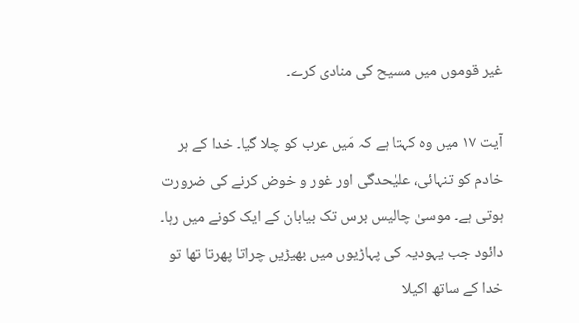غیر قوموں میں مسیح کی منادی کرے۔

آیت ۱۷ میں وہ کہتا ہے کہ مَیں عرب کو چلا گیا۔ خدا کے ہر خادم کو تنہائی، علیٰحدگی اور غور و خوض کرنے کی ضرورت ہوتی ہے۔ موسیٰ چالیس برس تک بیابان کے ایک کونے میں رہا۔ دائود جب یہودیہ کی پہاڑیوں میں بھیڑیں چراتا پھرتا تھا تو خدا کے ساتھ اکیلا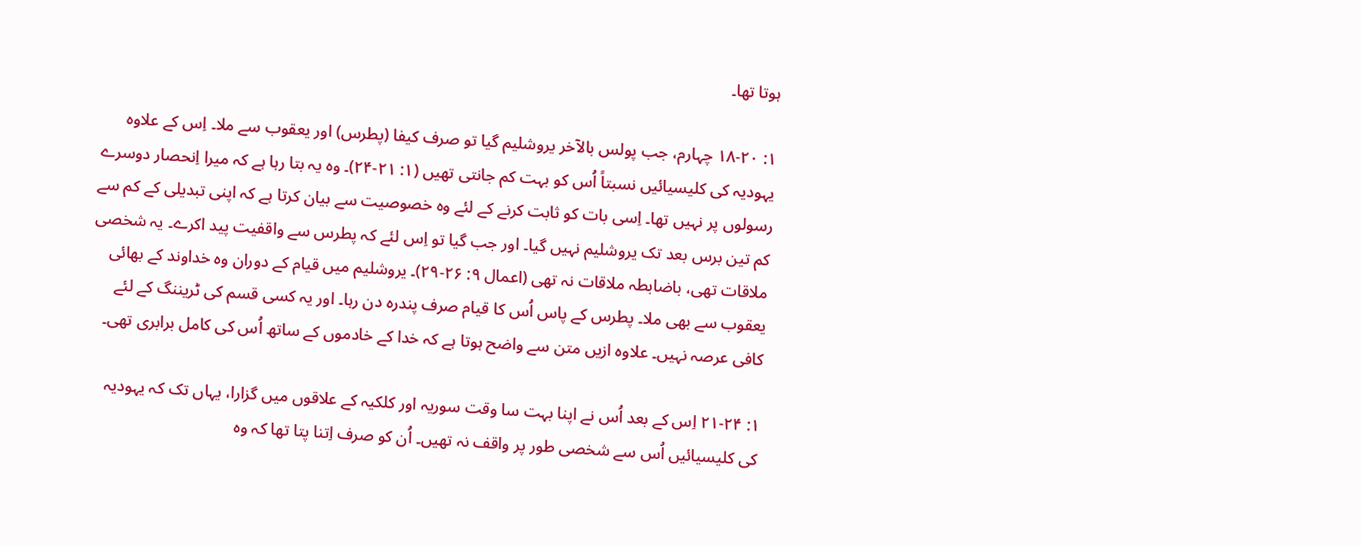ہوتا تھا۔

۱: ۱۸-۲۰ چہارم، جب پولس بالآخر یروشلیم گیا تو صرف کیفا (پطرس) اور یعقوب سے ملا۔ اِس کے علاوہ یہودیہ کی کلیسیائیں نسبتاً اُس کو بہت کم جانتی تھیں (۱: ۲۱-۲۴)۔ وہ یہ بتا رہا ہے کہ میرا اِنحصار دوسرے رسولوں پر نہیں تھا۔ اِسی بات کو ثابت کرنے کے لئے وہ خصوصیت سے بیان کرتا ہے کہ اپنی تبدیلی کے کم سے کم تین برس بعد تک یروشلیم نہیں گیا۔ اور جب گیا تو اِس لئے کہ پطرس سے واقفیت پید اکرے۔ یہ شخصی ملاقات تھی، باضابطہ ملاقات نہ تھی (اعمال ۹: ۲۶-۲۹)۔ یروشلیم میں قیام کے دوران وہ خداوند کے بھائی یعقوب سے بھی ملا۔ پطرس کے پاس اُس کا قیام صرف پندرہ دن رہا۔ اور یہ کسی قسم کی ٹریننگ کے لئے کافی عرصہ نہیں۔ علاوہ ازیں متن سے واضح ہوتا ہے کہ خدا کے خادموں کے ساتھ اُس کی کامل برابری تھی۔

۱: ۲۱-۲۴ اِس کے بعد اُس نے اپنا بہت سا وقت سوریہ اور کلکیہ کے علاقوں میں گزارا، یہاں تک کہ یہودیہ کی کلیسیائیں اُس سے شخصی طور پر واقف نہ تھیں۔ اُن کو صرف اِتنا پتا تھا کہ وہ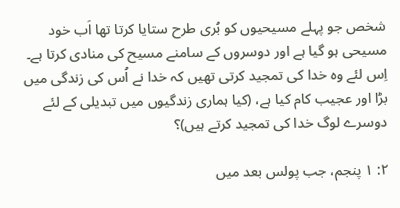شخص جو پہلے مسیحیوں کو بُری طرح ستایا کرتا تھا اَب خود مسیحی ہو گیا ہے اور دوسروں کے سامنے مسیح کی منادی کرتا ہے۔ اِس لئے وہ خدا کی تمجید کرتی تھیں کہ خدا نے اُس کی زندگی میں بڑا اور عجیب کام کیا ہے، (کیا ہماری زندگیوں میں تبدیلی کے لئے دوسرے لوگ خدا کی تمجید کرتے ہیں)؟

۲: ۱ پنجم، جب پولس بعد میں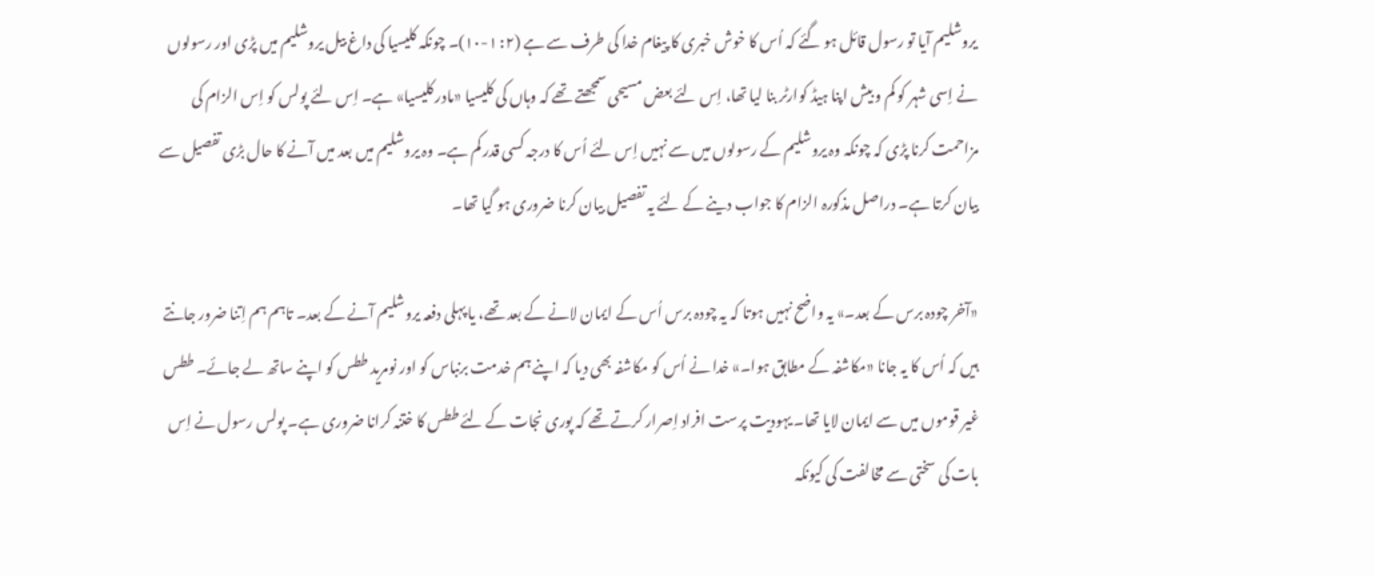یروشلیم آیا تو رسول قائل ہو گئے کہ اُس کا خوش خبری کا پیغام خدا کی طرف سے ہے (۲: ۱-۱۰)۔ چونکہ کلیسیا کی داغ بیل یروشلیم میں پڑی اور رسولوں نے اِسی شہر کو کم و بیش اپنا ہیڈ کوارٹر بنا لیا تھا، اِس لئے بعض مسیحی سمجھتے تھے کہ وہاں کی کلیسیا «مادر کلیسیا» ہے۔ اِس لئے پولس کو اِس الزام کی مزاحمت کرنا پڑی کہ چونکہ وہ یروشلیم کے رسولوں میں سے نہیں اِس لئے اُس کا درجہ کسی قدر کم ہے۔ وہ یروشلیم میں بعد میں آنے کا حال بڑی تفصیل سے بیان کرتا ہے۔ دراصل مذکورہ الزام کا جواب دینے کے لئے یہ تفصیل بیان کرنا ضروری ہو گیا تھا۔

«آخر چودہ برس کے بعد۔» یہ واضح نہیں ہوتا کہ یہ چودہ برس اُس کے ایمان لانے کے بعد تھے، یا پہلی دفعہ یروشلیم آنے کے بعد۔ تاہم ہم اِتنا ضرور جانتے ہیں کہ اُس کا یہ جانا «مکاشفہ کے مطابق ہوا۔» خدا نے اُس کو مکاشفہ بھی دیا کہ اپنے ہم خدمت برنباس کو اور نومرید ططس کو اپنے ساتھ لے جائے۔ ططس غیر قوموں میں سے ایمان لایا تھا۔ یہودیت پرست افراد اِصرار کرتے تھے کہ پوری نجات کے لئے ططس کا ختنہ کرانا ضروری ہے۔ پولس رسول نے اِس بات کی سختی سے مخالفت کی کیونکہ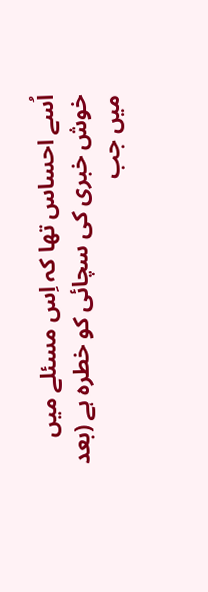اُسے احساس تھا کہ اِس مسئلے میں خوش خبری کی سچائی کو خطرہ ہے (بعد میں جب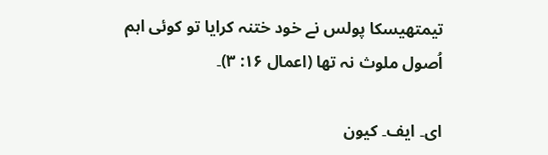تیمتھیسکا پولس نے خود ختنہ کرایا تو کوئی اہم اُصول ملوث نہ تھا (اعمال ۱۶: ۳)۔

ای۔ ایف۔ کیون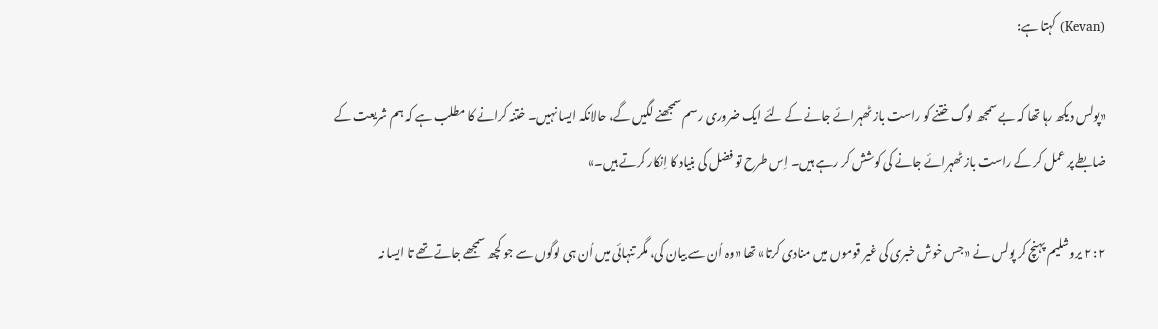(Kevan) کہتا ہے:

«پولس دیکھ رہا تھا کہ بے سمجھ لوگ ختنے کو راست باز ٹھہرائے جانے کے لئے ایک ضروری رسم سمجھنے لگیں گے، حالانکہ ایسا نہیں۔ ختنہ کرانے کا مطلب ہے کہ ہم شریعت کے ضابطے پر عمل کر کے راست باز ٹھہرائے جانے کی کوشش کر رہے ہیں۔ اِس طرح تو فضل کی بنیاد کا اِنکار کرتے ہیں۔»

۲: ۲ یروشلیم پہنچ کر پولس نے «جس خوش خبری کی غیر قوموں میں منادی کرتا» تھا «وہ اُن سے بیان کی، مگر تنہائی میں اُن ہی لوگوں سے جو کچھ سمجھے جاتے تھے تا ایسا نہ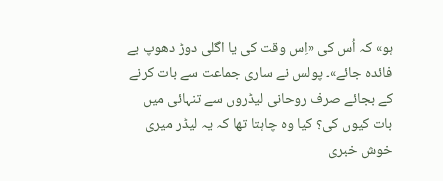ہو» کہ اُس کی «اِس وقت کی یا اگلی دوڑ دھوپ بے فائدہ جائے»۔ پولس نے ساری جماعت سے بات کرنے کے بجائے صرف روحانی لیڈروں سے تنہائی میں بات کیوں کی؟ کیا وہ چاہتا تھا کہ یہ لیڈر میری خوش خبری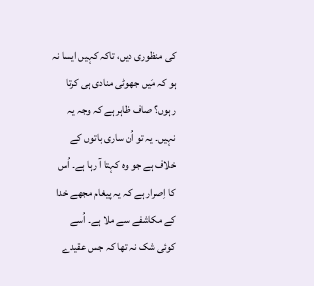کی منظوری دیں، تاکہ کہیں ایسا نہ ہو کہ مَیں جھوٹی منادی ہی کرتا رہوں؟ صاف ظاہر ہے کہ وجہ یہ نہیں۔ یہ تو اُن ساری باتوں کے خلاف ہے جو وہ کہتا آ رہا ہے۔ اُس کا اِصرار ہے کہ یہ پیغام مجھے خدا کے مکاشفے سے ملا ہے۔ اُسے کوئی شک نہ تھا کہ جس عقیدے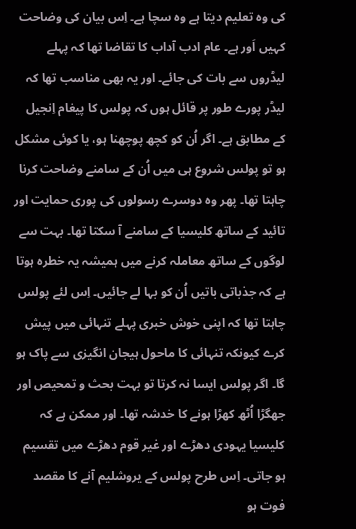کی وہ تعلیم دیتا ہے وہ سچا ہے۔ اِس بیان کی وضاحت کہیں اَور ہے۔ عام ادب آداب کا تقاضا تھا کہ پہلے لیڈروں سے بات کی جائے۔ اور یہ بھی مناسب تھا کہ لیڈر پورے طور پر قائل ہوں کہ پولس کا پیغام اِنجیل کے مطابق ہے۔ اگر اُن کو کچھ پوچھنا ہو، یا کوئی مشکل ہو تو پولس شروع ہی میں اُن کے سامنے وضاحت کرنا چاہتا تھا۔ پھر وہ دوسرے رسولوں کی پوری حمایت اور تائید کے ساتھ کلیسیا کے سامنے آ سکتا تھا۔ بہت سے لوگوں کے ساتھ معاملہ کرنے میں ہمیشہ یہ خطرہ ہوتا ہے کہ جذباتی باتیں اُن کو بہا لے جائیں۔ اِس لئے پولس چاہتا تھا کہ اپنی خوش خبری پہلے تنہائی میں پیش کرے کیونکہ تنہائی کا ماحول ہیجان انگیزی سے پاک ہو گا۔ اگر پولس ایسا نہ کرتا تو بہت بحث و تمحیص اور جھگڑا اُٹھ کھڑا ہونے کا خدشہ تھا۔ اور ممکن ہے کہ کلیسیا یہودی دھڑے اور غیر قوم دھڑے میں تقسیم ہو جاتی۔ اِس طرح پولس کے یروشلیم آنے کا مقصد فوت ہو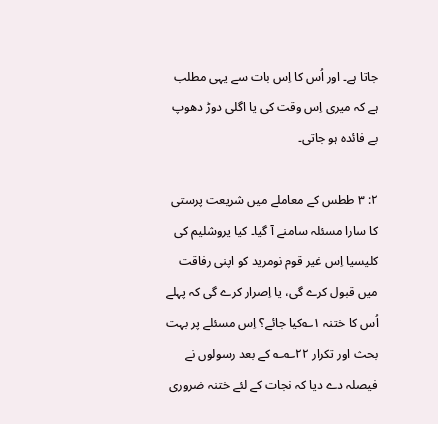جاتا ہے۔ اور اُس کا اِس بات سے یہی مطلب ہے کہ میری اِس وقت کی یا اگلی دوڑ دھوپ بے فائدہ ہو جاتی۔

۲: ۳ ططس کے معاملے میں شریعت پرستی کا سارا مسئلہ سامنے آ گیا۔ کیا یروشلیم کی کلیسیا اِس غیر قوم نومرید کو اپنی رفاقت میں قبول کرے گی، یا اِصرار کرے گی کہ پہلے اُس کا ختنہ ۱؎کیا جائے؟ اِس مسئلے پر بہت بحث اور تکرار ۲۲؎؎ کے بعد رسولوں نے فیصلہ دے دیا کہ نجات کے لئے ختنہ ضروری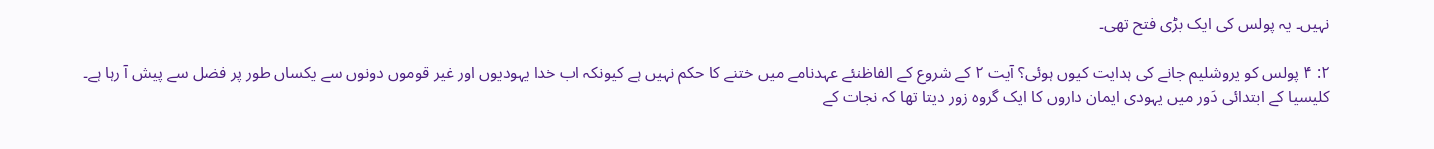نہیں۔ یہ پولس کی ایک بڑی فتح تھی۔

۲: ۴ پولس کو یروشلیم جانے کی ہدایت کیوں ہوئی؟ آیت ۲ کے شروع کے الفاظنئے عہدنامے میں ختنے کا حکم نہیں ہے کیونکہ اب خدا یہودیوں اور غیر قوموں دونوں سے یکساں طور پر فضل سے پیش آ رہا ہے۔ کلیسیا کے ابتدائی دَور میں یہودی ایمان داروں کا ایک گروہ زور دیتا تھا کہ نجات کے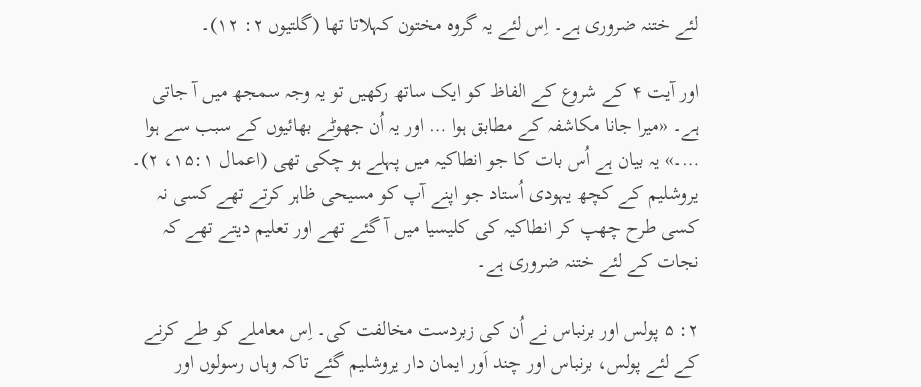لئے ختنہ ضروری ہے۔ اِس لئے یہ گروہ مختون کہلاتا تھا (گلتیوں ۲: ۱۲)۔

اور آیت ۴ کے شروع کے الفاظ کو ایک ساتھ رکھیں تو یہ وجہ سمجھ میں آ جاتی ہے۔ «میرا جانا مکاشفہ کے مطابق ہوا … اور یہ اُن جھوٹے بھائیوں کے سبب سے ہوا …۔» یہ بیان ہے اُس بات کا جو انطاکیہ میں پہلے ہو چکی تھی (اعمال ۱۵:۱، ۲)۔ یروشلیم کے کچھ یہودی اُستاد جو اپنے آپ کو مسیحی ظاہر کرتے تھے کسی نہ کسی طرح چھپ کر انطاکیہ کی کلیسیا میں آ گئے تھے اور تعلیم دیتے تھے کہ نجات کے لئے ختنہ ضروری ہے۔

۲: ۵ پولس اور برنباس نے اُن کی زبردست مخالفت کی۔ اِس معاملے کو طے کرنے کے لئے پولس، برنباس اور چند اَور ایمان دار یروشلیم گئے تاکہ وہاں رسولوں اور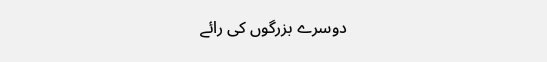دوسرے بزرگوں کی رائے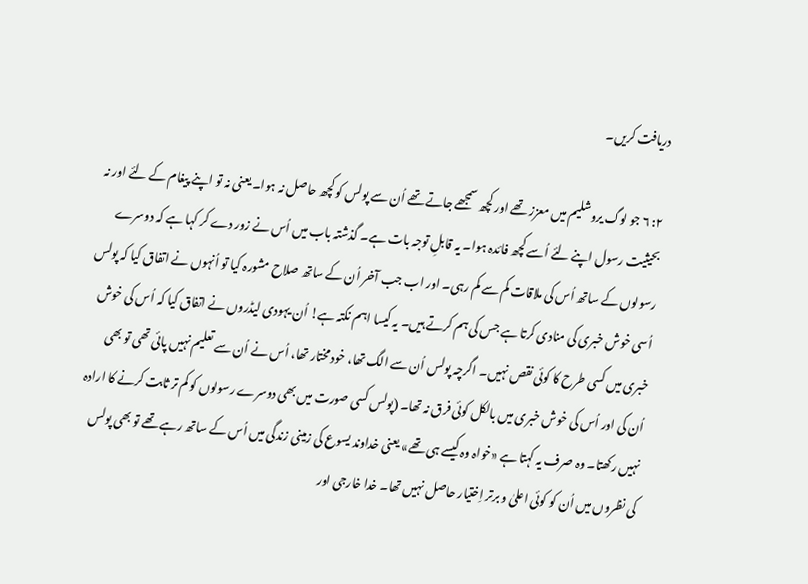دریافت کریں۔

۲: ۶ جو لوگ یروشلیم میں معزز تھے اور کچھ سمجھے جاتے تھے اُن سے پولس کو کچھ حاصل نہ ہوا۔ یعنی نہ تو اپنے پیغام کے لئے اور نہ بحیثیت رسول اپنے لئے اُسے کچھ فائدہ ہوا۔ یہ قابلِ توجہ بات ہے۔ گذشتہ باب میں اُس نے زور دے کر کہا ہے کہ دوسرے رسولوں کے ساتھ اُس کی ملاقات کم سے کم رہی۔ اور اب جب آخر اُن کے ساتھ صلاح مشورہ کیا تو اُنہوں نے اتفاق کیا کہ پولس اُسی خوش خبری کی منادی کرتا ہے جس کی ہم کرتے ہیں۔ یہ کیسا اہم نکتہ ہے! اُن یہودی لیڈروں نے اتفاق کیا کہ اُس کی خوش خبری میں کسی طرح کا کوئی نقص نہیں۔ اگرچہ پولس اُن سے الگ تھا، خود مختار تھا، اُس نے اُن سے تعلیم نہیں پائی تھی تو بھی اُن کی اور اُس کی خوش خبری میں بالکل کوئی فرق نہ تھا۔ (پولس کسی صورت میں بھی دوسرے رسولوں کو کم تر ثابت کرنے کا ارادہ نہیں رکھتا۔ وہ صرف یہ کہتا ہے «خواہ وہ کیسے ہی تھے» یعنی خداوند یسوع کی زمینی زندگی میں اُس کے ساتھ رہے تھے تو بھی پولس کی نظروں میں اُن کو کوئی اعلیٰ و برتر اِختیار حاصل نہیں تھا۔ خدا خارجی اور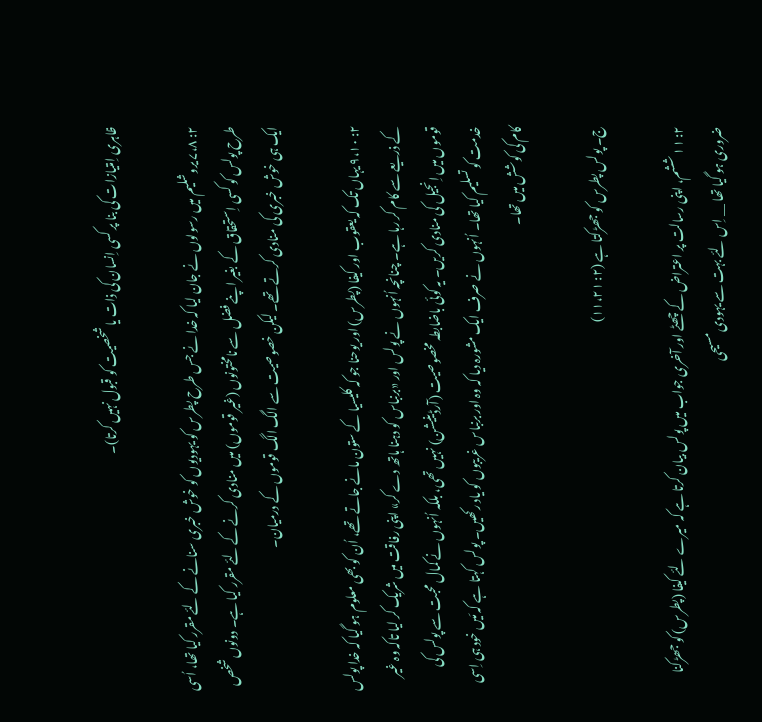ظاہری اِمتیازات کی بنا پر کسی اِنسان کی ذات یا شخصیت کو قبول نہیں کرتا)۔

۲: ۷،۸ یروشلیم میں رسولوں نے جان لیا کہ خدا نے جس طرح پطرس کو یہودیوں کو خوش خبری سنانے کے لئے مقرر کیا تھا، اُسی طرح پولس کو کسی اِستحقاق کے بغیر اپنے فضل سے نامختونوں (غیر قوموں) میں منادی کرنے کے لئے مقرر کیا ہے۔ دونوں شخص ایک ہی خوش خبری کی منادی کرتے تھے۔ لیکن خصوصیت سے الگ الگ قوموں کے درمیان۔

۲: ۹،۱۰ یہاں تک کہ یعقوب اور کیفا (پطرس) اور یوحنا جو کہ کلیسیا کے ستون مانے جاتے تھے، اُن کو بھی معلوم ہو گیا کہ خدا پولس کے ذریعے سے کام کر رہا ہے۔ چنانچہ اُنہوں نے پولس اور «برنباس کو دہنا ہاتھ دے کر» اپنی رفاقت میں شریک کر لیا تاکہ وہ غیر قوموں میں اِنجیل کی منادی کریں۔ یہ کوئی باضابطہ مخصوصیت (آرڈینیشن) نہیں تھی، بلکہ اُنہوں نے کمال محبت سے پولس کی خدمت کو تسلیم کیا تھا۔ اُنہوں نے صرف ایک مشورہ دیا کہ وہ اور برنباس غریبوں کو یاد رکھیں۔ پولس کہتا ہے کہ مَیں خود ہی اِسی کام کی کوشش میں تھا۔

ج۔ پولس پطرس کو جھڑکتا ہے (۲: ۱۱،۲۱)

۲: ۱۱ ششم، اپنی رسالت پر اعتراض کے چھٹے اور آخری جواب میں پولس بیان کرتا ہے کہ میرے لئے کیفا (پطرس) کو جھڑکنا ضروری ہو گیا تھا __ اِس لئے بہت سے یہودی مسیحی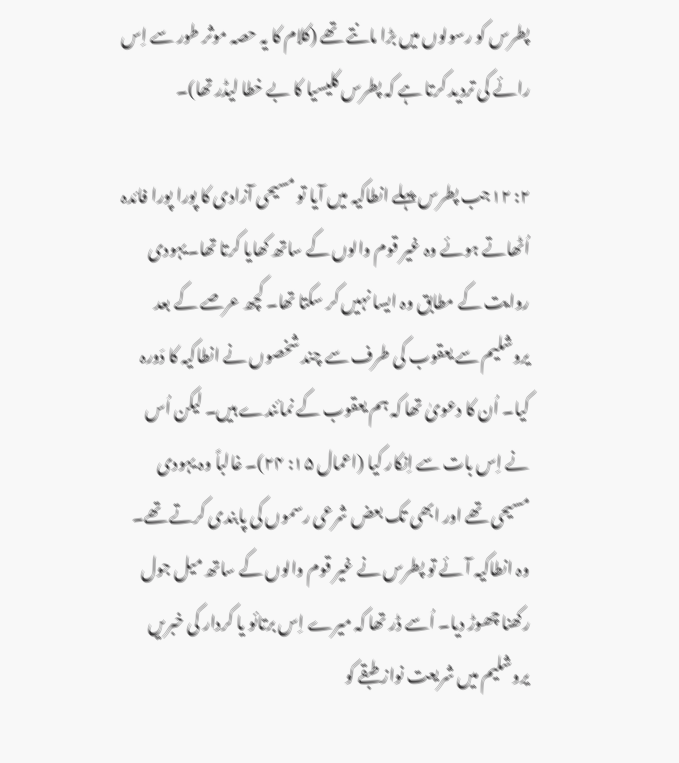پطرس کو رسولوں میں بڑا مانتے تھے (کلام کا یہ حصہ موثر طور سے اِس رائے کی تردید کرتا ہے کہ پطرس کلیسیا کا بے خطا لیڈر تھا)۔

۲: ۱۲جب پطرس پہلے انطاکیہ میں آیا تو مسیحی آزادی کا پورا پورا فائدہ اُٹھاتے ہوئے وہ غیر قوم والوں کے ساتھ کھایا کرتا تھا۔یہودی روایت کے مطابق وہ ایسا نہیں کر سکتا تھا۔ کچھ عرصے کے بعد یروشلیم سے یعقوب کی طرف سے چند شخصوں نے انطاکیہ کا دَورہ کیا۔ اُن کا دعویٰ تھا کہ ہم یعقوب کے نمائندے ہیں۔ لیکن اُس نے اِس بات سے اِنکار کیا (اعمال ۱۵: ۲۴)۔ غالباً وہ یہودی مسیحی تھے اور ابھی تک بعض شرعی رسموں کی پابندی کرتے تھے۔ وہ انطاکیہ آئے تو پطرس نے غیر قوم والوں کے ساتھ میل جول رکھنا چھوڑ دیا۔ اُسے ڈر تھا کہ میرے اِس برتائو یا کردار کی خبریں یروشلیم میں شریعت نواز طبقے کو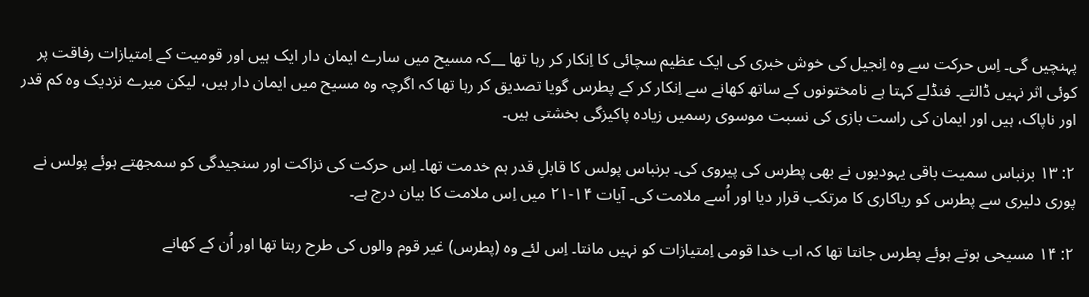پہنچیں گی۔ اِس حرکت سے وہ اِنجیل کی خوش خبری کی ایک عظیم سچائی کا اِنکار کر رہا تھا __کہ مسیح میں سارے ایمان دار ایک ہیں اور قومیت کے اِمتیازات رفاقت پر کوئی اثر نہیں ڈالتے۔ فنڈلے کہتا ہے نامختونوں کے ساتھ کھانے سے اِنکار کر کے پطرس گویا تصدیق کر رہا تھا کہ اگرچہ وہ مسیح میں ایمان دار ہیں، لیکن میرے نزدیک وہ کم قدر اور ناپاک، ہیں اور ایمان کی راست بازی کی نسبت موسوی رسمیں زیادہ پاکیزگی بخشتی ہیں۔

۲: ۱۳ برنباس سمیت باقی یہودیوں نے بھی پطرس کی پیروی کی۔ برنباس پولس کا قابلِ قدر ہم خدمت تھا۔ اِس حرکت کی نزاکت اور سنجیدگی کو سمجھتے ہوئے پولس نے پوری دلیری سے پطرس کو ریاکاری کا مرتکب قرار دیا اور اُسے ملامت کی۔ آیات ۱۴-۲۱ میں اِس ملامت کا بیان درج ہے۔

۲: ۱۴ مسیحی ہوتے ہوئے پطرس جانتا تھا کہ اب خدا قومی اِمتیازات کو نہیں مانتا۔ اِس لئے وہ (پطرس) غیر قوم والوں کی طرح رہتا تھا اور اُن کے کھانے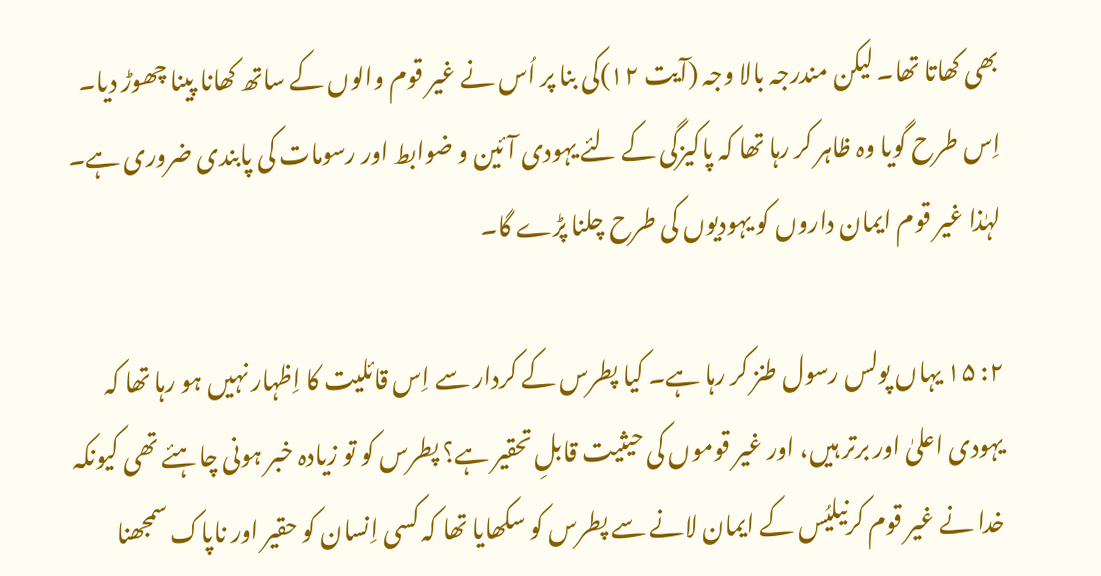بھی کھاتا تھا۔ لیکن مندرجہ بالا وجہ (آیت ۱۲)کی بنا پر اُس نے غیر قوم والوں کے ساتھ کھانا پینا چھوڑ دیا۔ اِس طرح گویا وہ ظاہر کر رہا تھا کہ پاکیزگی کے لئے یہودی آئین و ضوابط اور رسومات کی پابندی ضروری ہے۔ لہٰذا غیر قوم ایمان داروں کو یہودیوں کی طرح چلنا پڑے گا۔

۲: ۱۵ یہاں پولس رسول طنز کر رہا ہے۔ کیا پطرس کے کردار سے اِس قائلیت کا اِظہار نہیں ہو رہا تھا کہ یہودی اعلیٰ اور برتر ہیں، اور غیر قوموں کی حیثیت قابلِ تحقیر ہے؟ پطرس کو تو زیادہ خبر ہونی چاہئے تھی کیونکہ خدا نے غیر قوم کرنیلیُس کے ایمان لانے سے پطرس کو سکھایا تھا کہ کسی اِنسان کو حقیر اور ناپاک سمجھنا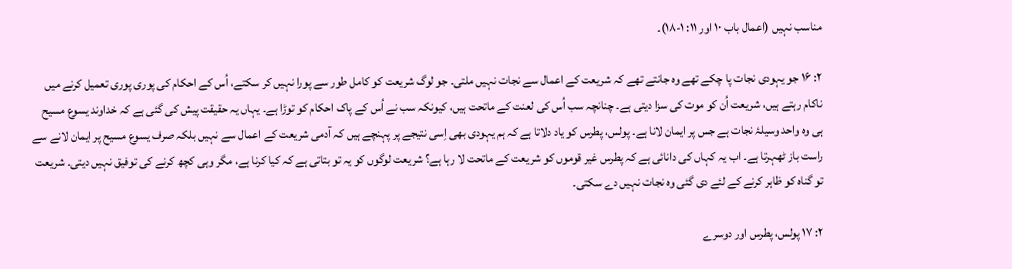مناسب نہیں (اعمال باب ۱۰ اور ۱۱: ۱-۱۸)۔

۲: ۱۶ جو یہودی نجات پا چکے تھے وہ جانتے تھے کہ شریعت کے اعمال سے نجات نہیں ملتی۔ جو لوگ شریعت کو کامل طور سے پورا نہیں کر سکتے، اُس کے احکام کی پوری پوری تعمیل کرنے میں ناکام رہتے ہیں، شریعت اُن کو موت کی سزا دیتی ہے۔ چنانچہ سب اُس کی لعنت کے ماتحت ہیں، کیونکہ سب نے اُس کے پاک احکام کو توڑا ہے۔ یہاں یہ حقیقت پیش کی گئی ہے کہ خداوند یسوع مسیح ہی وہ واحد وسیلۂ نجات ہے جس پر ایمان لانا ہے۔ پولس، پطرس کو یاد دلاتا ہے کہ ہم یہودی بھی اِسی نتیجے پر پہنچے ہیں کہ آدمی شریعت کے اعمال سے نہیں بلکہ صرف یسوع مسیح پر ایمان لانے سے راست باز ٹھہرتا ہے۔ اب یہ کہاں کی دانائی ہے کہ پطرس غیر قوموں کو شریعت کے ماتحت لا رہا ہے؟ شریعت لوگوں کو یہ تو بتاتی ہے کہ کیا کرنا ہے، مگر وہی کچھ کرنے کی توفیق نہیں دیتی۔ شریعت تو گناہ کو ظاہر کرنے کے لئے دی گئی وہ نجات نہیں دے سکتی۔

۲: ۱۷ پولس، پطرس اور دوسرے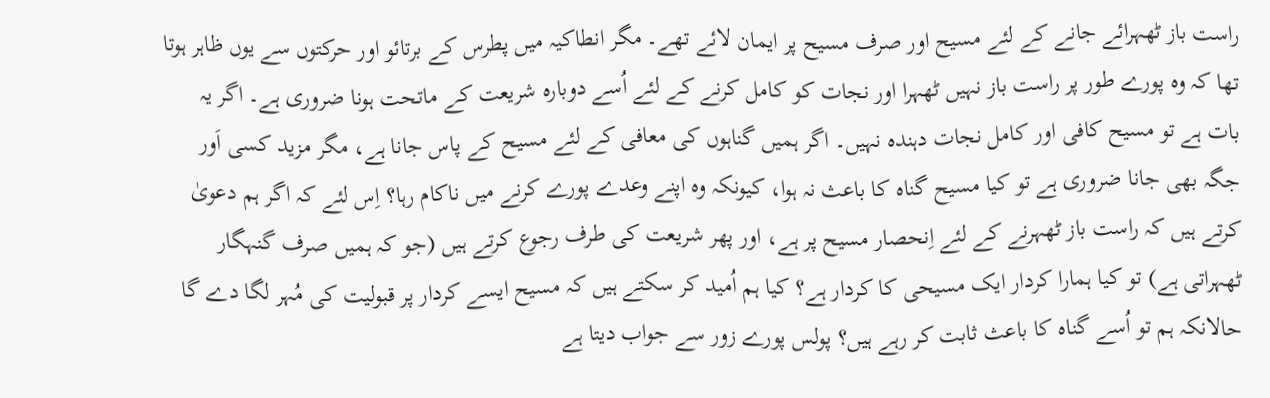راست باز ٹھہرائے جانے کے لئے مسیح اور صرف مسیح پر ایمان لائے تھے۔ مگر انطاکیہ میں پطرس کے برتائو اور حرکتوں سے یوں ظاہر ہوتا تھا کہ وہ پورے طور پر راست باز نہیں ٹھہرا اور نجات کو کامل کرنے کے لئے اُسے دوبارہ شریعت کے ماتحت ہونا ضروری ہے۔ اگر یہ بات ہے تو مسیح کافی اور کامل نجات دہندہ نہیں۔ اگر ہمیں گناہوں کی معافی کے لئے مسیح کے پاس جانا ہے، مگر مزید کسی اَور جگہ بھی جانا ضروری ہے تو کیا مسیح گناہ کا باعث نہ ہوا، کیونکہ وہ اپنے وعدے پورے کرنے میں ناکام رہا؟ اِس لئے کہ اگر ہم دعویٰ کرتے ہیں کہ راست باز ٹھہرنے کے لئے اِنحصار مسیح پر ہے، اور پھر شریعت کی طرف رجوع کرتے ہیں (جو کہ ہمیں صرف گنہگار ٹھہراتی ہے) تو کیا ہمارا کردار ایک مسیحی کا کردار ہے؟ کیا ہم اُمید کر سکتے ہیں کہ مسیح ایسے کردار پر قبولیت کی مُہر لگا دے گا حالانکہ ہم تو اُسے گناہ کا باعث ثابت کر رہے ہیں؟ پولس پورے زور سے جواب دیتا ہے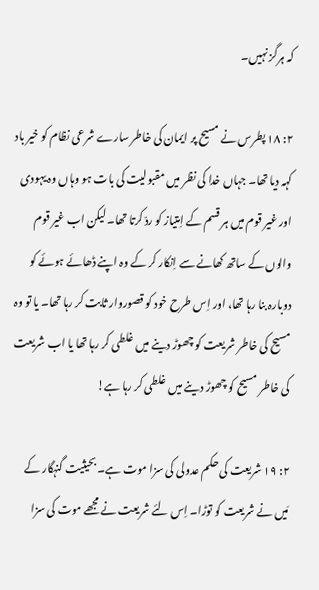کہ ہرگز نہیں۔

۲: ۱۸ پطرس نے مسیح پر ایمان کی خاطر سارے شرعی نظام کو خیر باد کہہ دیا تھا۔ جہاں خدا کی نظر میں مقبولیت کی بات ہو وہاں وہ یہودی اور غیر قوم میں ہر قسم کے اِمتیاز کو ردّ کرتا تھا۔ لیکن اب غیر قوم والوں کے ساتھ کھانے سے اِنکار کر کے وہ اپنے ڈھائے ہوئے کو دوبارہ بنا رہا تھا، اور اِس طرح خود کو قصوروار ثابت کر رہا تھا۔ یا تو وہ مسیح کی خاطر شریعت کو چھوڑ دینے میں غلطی کر رہا تھا یا اب شریعت کی خاطر مسیح کو چھوڑ دینے میں غلطی کر رہا ہے!

۲: ۱۹ شریعت کی حکم عدولی کی سزا موت ہے۔ بحیثیت گنہگار کے مَیں نے شریعت کو توڑا۔ اِس لئے شریعت نے مجھے موت کی سزا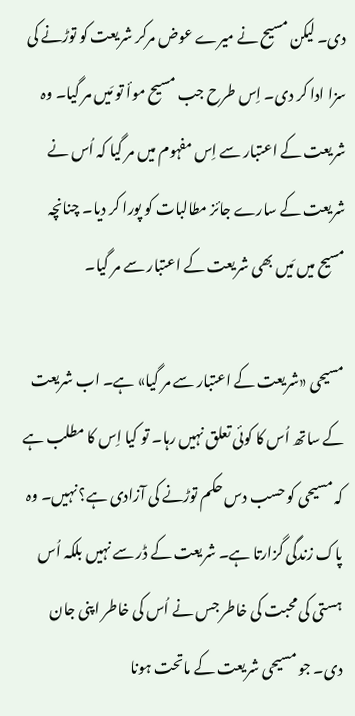دی۔ لیکن مسیح نے میرے عوض مرکر شریعت کو توڑنے کی سزا ادا کر دی۔ اِس طرح جب مسیح موأ تو مَیں مر گیا۔ وہ شریعت کے اعتبار سے اِس مفہوم میں مر گیا کہ اُس نے شریعت کے سارے جائز مطالبات کو پورا کر دیا۔ چنانچہ مسیح میں مَیں بھی شریعت کے اعتبار سے مر گیا۔

مسیحی «شریعت کے اعتبار سے مر گیا» ہے۔ اب شریعت کے ساتھ اُس کا کوئی تعلق نہیں رہا۔ تو کیا اِس کا مطلب ہے کہ مسیحی کو حسب دس حکم توڑنے کی آزادی ہے؟ نہیں۔ وہ پاک زندگی گزارتا ہے۔ شریعت کے ڈر سے نہیں بلکہ اُس ہستی کی محبت کی خاطر جس نے اُس کی خاطر اپنی جان دی۔ جو مسیحی شریعت کے ماتحت ہونا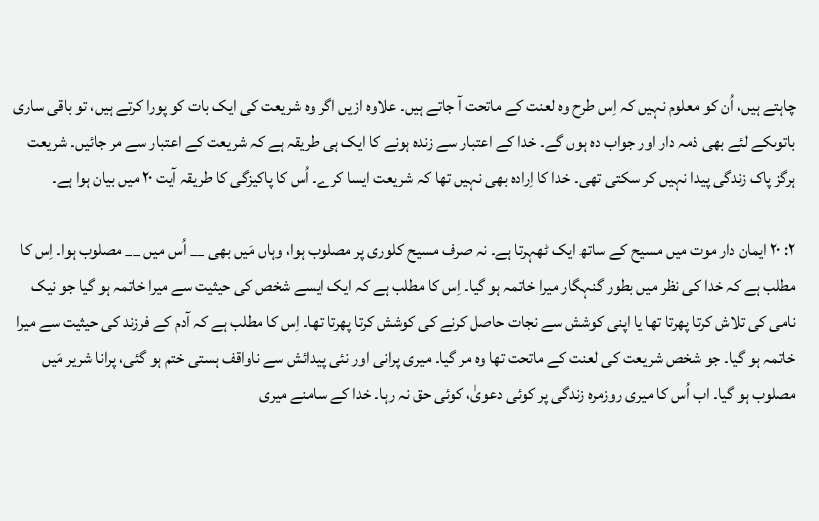چاہتے ہیں، اُن کو معلوم نہیں کہ اِس طرح وہ لعنت کے ماتحت آ جاتے ہیں۔ علاوہ ازیں اگر وہ شریعت کی ایک بات کو پورا کرتے ہیں، تو باقی ساری باتوںکے لئے بھی ذمہ دار اور جواب دہ ہوں گے۔ خدا کے اعتبار سے زندہ ہونے کا ایک ہی طریقہ ہے کہ شریعت کے اعتبار سے مر جائیں۔ شریعت ہرگز پاک زندگی پیدا نہیں کر سکتی تھی۔ خدا کا اِرادہ بھی نہیں تھا کہ شریعت ایسا کرے۔ اُس کا پاکیزگی کا طریقہ آیت ۲۰ میں بیان ہوا ہے۔

۲: ۲۰ ایمان دار موت میں مسیح کے ساتھ ایک ٹھہرتا ہے۔ نہ صرف مسیح کلوری پر مصلوب ہوا، وہاں مَیں بھی __ اُس میں __ مصلوب ہوا۔ اِس کا مطلب ہے کہ خدا کی نظر میں بطور گنہگار میرا خاتمہ ہو گیا۔ اِس کا مطلب ہے کہ ایک ایسے شخص کی حیثیت سے میرا خاتمہ ہو گیا جو نیک نامی کی تلاش کرتا پھرتا تھا یا اپنی کوشش سے نجات حاصل کرنے کی کوشش کرتا پھرتا تھا۔ اِس کا مطلب ہے کہ آدم کے فرزند کی حیثیت سے میرا خاتمہ ہو گیا۔ جو شخص شریعت کی لعنت کے ماتحت تھا وہ مر گیا۔ میری پرانی اور نئی پیدائش سے ناواقف ہستی ختم ہو گئی، پرانا شریر مَیں مصلوب ہو گیا۔ اب اُس کا میری روزمرہ زندگی پر کوئی دعویٰ، کوئی حق نہ رہا۔ خدا کے سامنے میری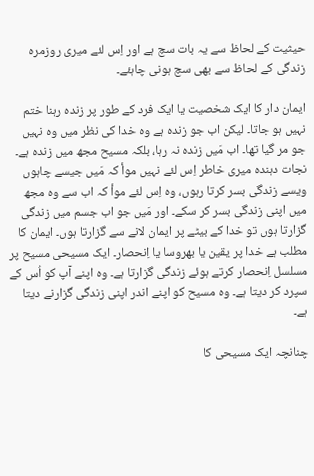حیثیت کے لحاظ سے یہ بات سچ ہے اور اِس لئے میری روزمرہ زندگی کے لحاظ سے بھی سچ ہونی چاہئے۔

ایمان دار کا ایک شخصیت یا ایک فرد کے طور پر زندہ رہنا ختم نہیں ہو جاتا۔ لیکن اب جو زندہ ہے وہ خدا کی نظر میں وہ نہیں جو مر گیا تھا۔ اب مَیں زندہ نہ رہا، بلکہ مسیح مجھ میں زندہ ہے۔ نجات دہندہ میری خاطر اِس لئے نہیں موأ کہ مَیں جیسے چاہوں ویسے زندگی بسر کرتا رہوں، وہ اِس لئے موأ کہ اب سے وہ مجھ میں اپنی زندگی بسر کر سکے۔ اور مَیں جو اب جسم میں زندگی گزارتا ہوں تو خدا کے بیٹے پر ایمان لانے سے گزارتا ہوں۔ ایمان کا مطلب ہے خدا پر یقین یا بھروسا یا اِنحصار۔ ایک مسیحی مسیح پر مسلسل اِنحصار کرتے ہوئے زندگی گزارتا ہے۔ وہ اپنے آپ کو اُس کے سپرد کر دیتا ہے۔ وہ مسیح کو اپنے اندر اپنی زندگی گزارنے دیتا ہے۔

چنانچہ ایک مسیحی کا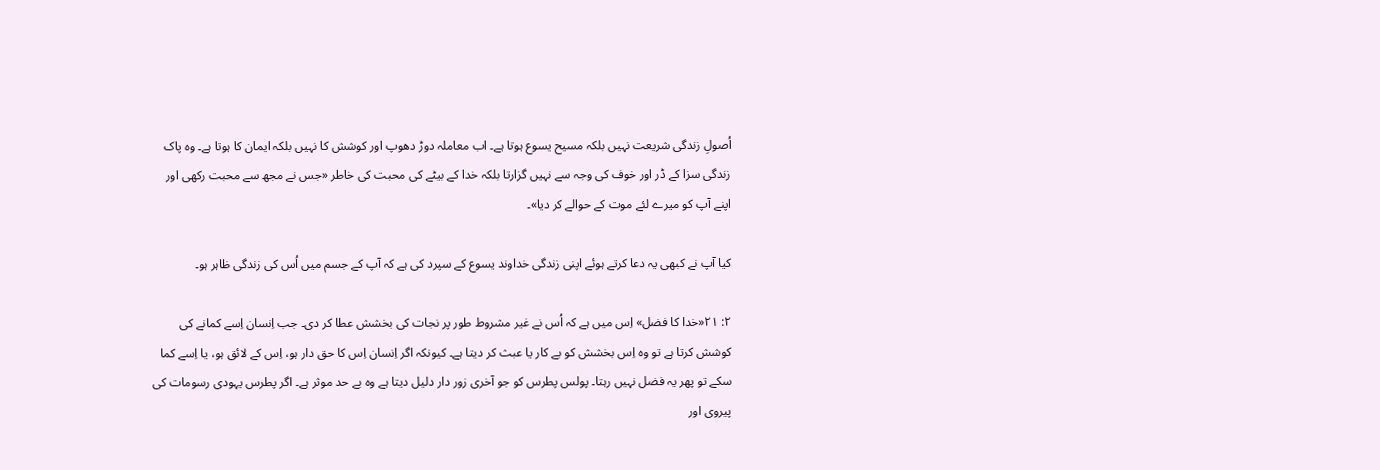اُصولِ زندگی شریعت نہیں بلکہ مسیح یسوع ہوتا ہے۔ اب معاملہ دوڑ دھوپ اور کوشش کا نہیں بلکہ ایمان کا ہوتا ہے۔ وہ پاک زندگی سزا کے ڈر اور خوف کی وجہ سے نہیں گزارتا بلکہ خدا کے بیٹے کی محبت کی خاطر «جس نے مجھ سے محبت رکھی اور اپنے آپ کو میرے لئے موت کے حوالے کر دیا»۔

کیا آپ نے کبھی یہ دعا کرتے ہوئے اپنی زندگی خداوند یسوع کے سپرد کی ہے کہ آپ کے جسم میں اُس کی زندگی ظاہر ہو۔

۲: ۲۱«خدا کا فضل» اِس میں ہے کہ اُس نے غیر مشروط طور پر نجات کی بخشش عطا کر دی۔ جب اِنسان اِسے کمانے کی کوشش کرتا ہے تو وہ اِس بخشش کو بے کار یا عبث کر دیتا ہے۔ کیونکہ اگر اِنسان اِس کا حق دار ہو، اِس کے لائق ہو، یا اِسے کما سکے تو پھر یہ فضل نہیں رہتا۔ پولس پطرس کو جو آخری زور دار دلیل دیتا ہے وہ بے حد موثر ہے۔ اگر پطرس یہودی رسومات کی پیروی اور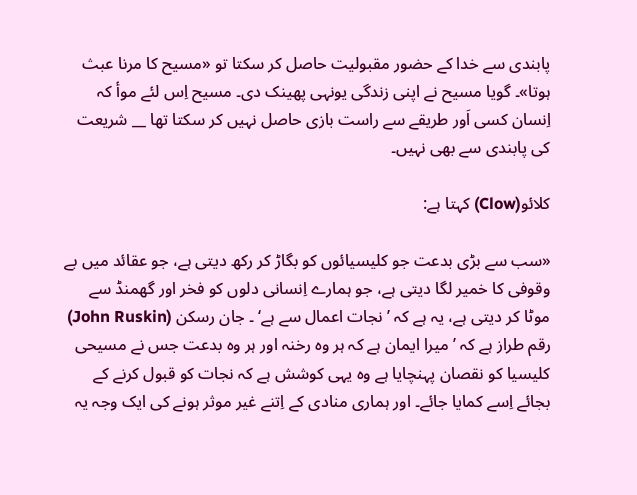پابندی سے خدا کے حضور مقبولیت حاصل کر سکتا تو «مسیح کا مرنا عبث ہوتا»۔ گویا مسیح نے اپنی زندگی یونہی پھینک دی۔ مسیح اِس لئے موأ کہ اِنسان کسی اَور طریقے سے راست بازی حاصل نہیں کر سکتا تھا __ شریعت کی پابندی سے بھی نہیں۔

کلائو(Clow) کہتا ہے:

«سب سے بڑی بدعت جو کلیسیائوں کو بگاڑ کر رکھ دیتی ہے، جو عقائد میں بے وقوفی کا خمیر لگا دیتی ہے، جو ہمارے اِنسانی دلوں کو فخر اور گھمنڈ سے موٹا کر دیتی ہے، یہ ہے کہ ’ نجات اعمال سے ہے‘ ۔ جان رسکن (John Ruskin) رقم طراز ہے کہ ’ میرا ایمان ہے کہ ہر وہ رخنہ اور ہر وہ بدعت جس نے مسیحی کلیسیا کو نقصان پہنچایا ہے وہ یہی کوشش ہے کہ نجات کو قبول کرنے کے بجائے اِسے کمایا جائے۔ اور ہماری منادی کے اِتنے غیر موثر ہونے کی ایک وجہ یہ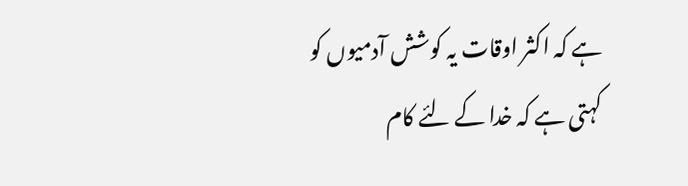ہے کہ اکثر اوقات یہ کوشش آدمیوں کو کہتی ہے کہ خدا کے لئے کام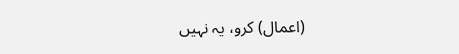(اعمال) کرو، یہ نہیں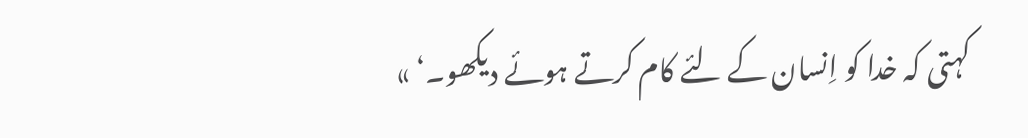کہتی کہ خدا کو اِنسان کے لئے کام کرتے ہوئے دیکھو۔‘ »